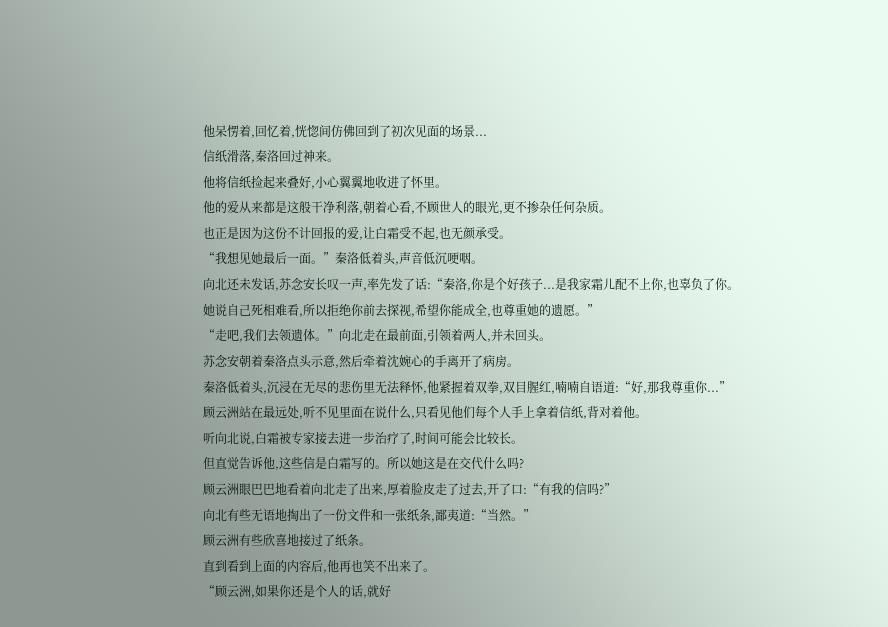他呆愣着,回忆着,恍惚间仿佛回到了初次见面的场景...
信纸滑落,秦洛回过神来。
他将信纸捡起来叠好,小心翼翼地收进了怀里。
他的爱从来都是这般干净利落,朝着心看,不顾世人的眼光,更不掺杂任何杂质。
也正是因为这份不计回报的爱,让白霜受不起,也无颜承受。
“我想见她最后一面。”秦洛低着头,声音低沉哽咽。
向北还未发话,苏念安长叹一声,率先发了话:“秦洛,你是个好孩子...是我家霜儿配不上你,也辜负了你。
她说自己死相难看,所以拒绝你前去探视,希望你能成全,也尊重她的遗愿。”
“走吧,我们去领遗体。”向北走在最前面,引领着两人,并未回头。
苏念安朝着秦洛点头示意,然后牵着沈婉心的手离开了病房。
秦洛低着头,沉浸在无尽的悲伤里无法释怀,他紧握着双拳,双目腥红,喃喃自语道:“好,那我尊重你...”
顾云洲站在最远处,听不见里面在说什么,只看见他们每个人手上拿着信纸,背对着他。
听向北说,白霜被专家接去进一步治疗了,时间可能会比较长。
但直觉告诉他,这些信是白霜写的。所以她这是在交代什么吗?
顾云洲眼巴巴地看着向北走了出来,厚着脸皮走了过去,开了口:“有我的信吗?”
向北有些无语地掏出了一份文件和一张纸条,鄙夷道:“当然。”
顾云洲有些欣喜地接过了纸条。
直到看到上面的内容后,他再也笑不出来了。
“顾云洲,如果你还是个人的话,就好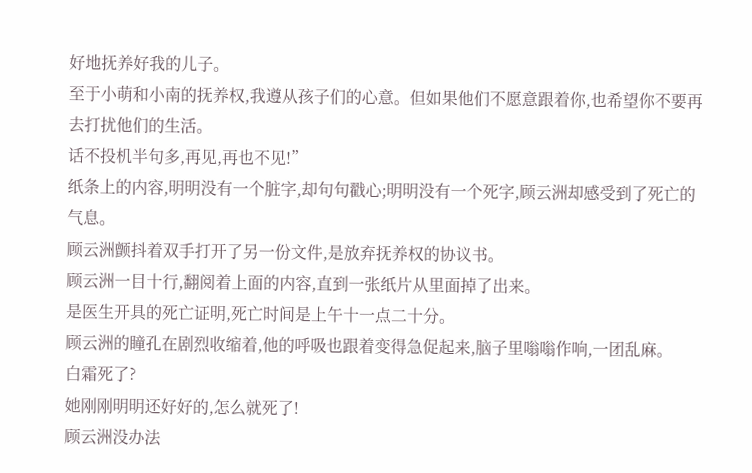好地抚养好我的儿子。
至于小萌和小南的抚养权,我遵从孩子们的心意。但如果他们不愿意跟着你,也希望你不要再去打扰他们的生活。
话不投机半句多,再见,再也不见!”
纸条上的内容,明明没有一个脏字,却句句戳心;明明没有一个死字,顾云洲却感受到了死亡的气息。
顾云洲颤抖着双手打开了另一份文件,是放弃抚养权的协议书。
顾云洲一目十行,翻阅着上面的内容,直到一张纸片从里面掉了出来。
是医生开具的死亡证明,死亡时间是上午十一点二十分。
顾云洲的瞳孔在剧烈收缩着,他的呼吸也跟着变得急促起来,脑子里嗡嗡作响,一团乱麻。
白霜死了?
她刚刚明明还好好的,怎么就死了!
顾云洲没办法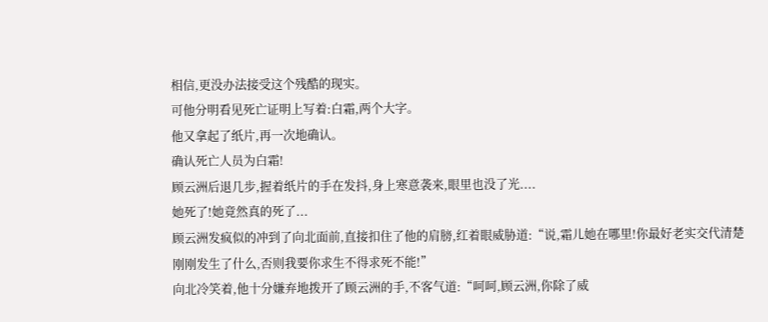相信,更没办法接受这个残酷的现实。
可他分明看见死亡证明上写着:白霜,两个大字。
他又拿起了纸片,再一次地确认。
确认死亡人员为白霜!
顾云洲后退几步,握着纸片的手在发抖,身上寒意袭来,眼里也没了光....
她死了!她竟然真的死了...
顾云洲发疯似的冲到了向北面前,直接扣住了他的肩膀,红着眼威胁道:“说,霜儿她在哪里!你最好老实交代清楚刚刚发生了什么,否则我要你求生不得求死不能!”
向北冷笑着,他十分嫌弃地拨开了顾云洲的手,不客气道:“呵呵,顾云洲,你除了威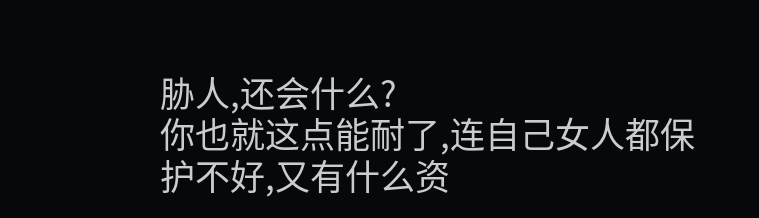胁人,还会什么?
你也就这点能耐了,连自己女人都保护不好,又有什么资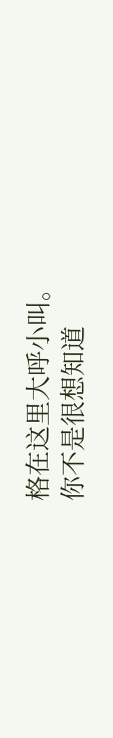格在这里大呼小叫。
你不是很想知道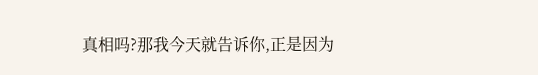真相吗?那我今天就告诉你,正是因为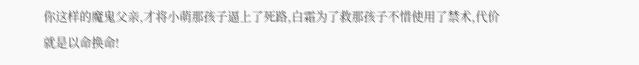你这样的魔鬼父亲,才将小萌那孩子逼上了死路,白霜为了救那孩子不惜使用了禁术,代价就是以命换命!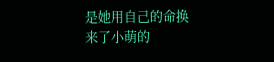是她用自己的命换来了小萌的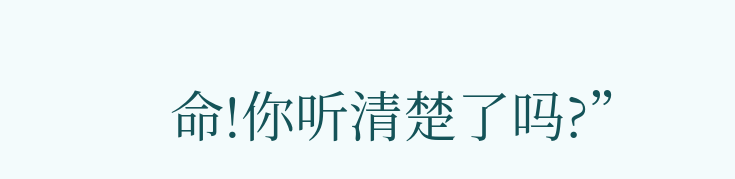命!你听清楚了吗?”